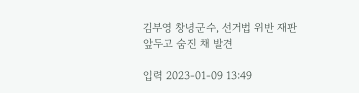김부영 창녕군수, 선거법 위반 재판 앞두고 숨진 채 발견

입력 2023-01-09 13:49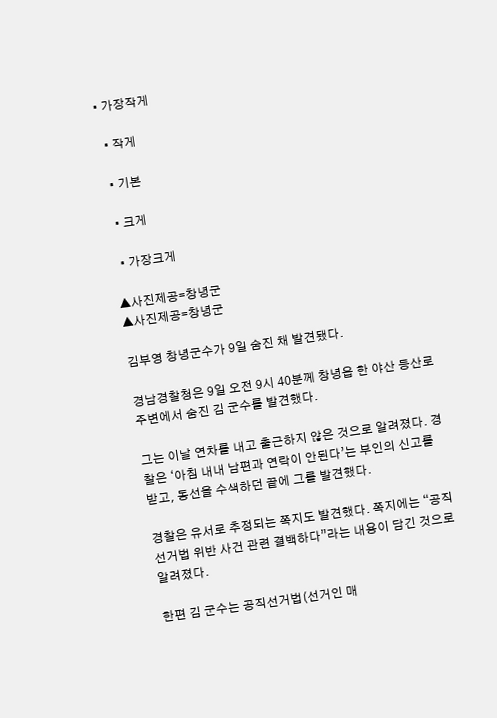• 가장작게

  • 작게

  • 기본

  • 크게

  • 가장크게

▲사진제공=창녕군
▲사진제공=창녕군

김부영 창녕군수가 9일 숨진 채 발견됐다.

경남경찰청은 9일 오전 9시 40분께 창녕읍 한 야산 등산로 주변에서 숨진 김 군수를 발견했다.

그는 이날 연차를 내고 출근하지 않은 것으로 알려졌다. 경찰은 ‘아침 내내 남편과 연락이 안된다’는 부인의 신고를 받고, 동선을 수색하던 끝에 그를 발견했다.

경찰은 유서로 추정되는 쪽지도 발견했다. 쪽지에는 “공직선거법 위반 사건 관련 결백하다”라는 내용이 담긴 것으로 알려졌다.

한편 김 군수는 공직선거법(선거인 매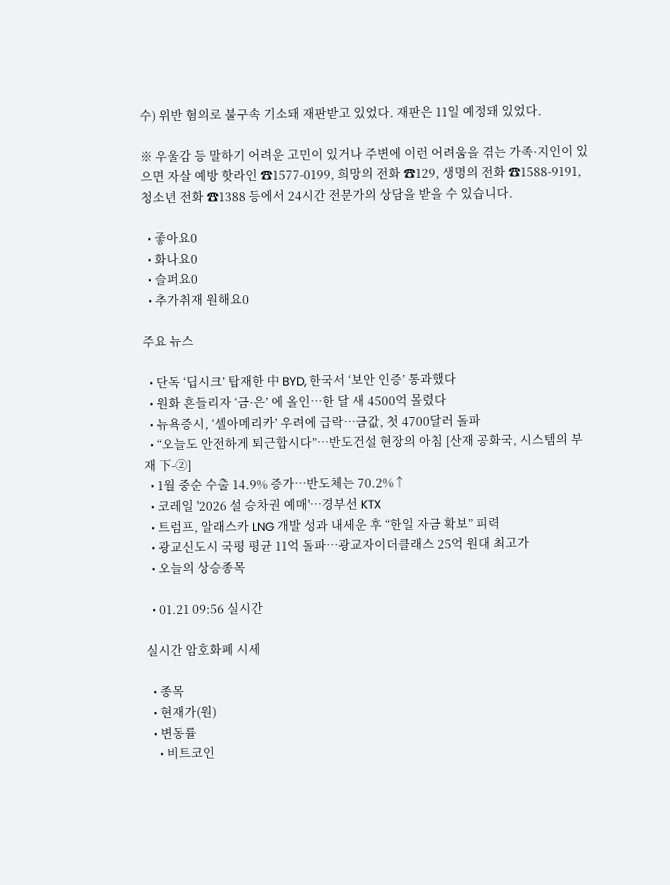수) 위반 혐의로 불구속 기소돼 재판받고 있었다. 재판은 11일 예정돼 있었다.

※ 우울감 등 말하기 어려운 고민이 있거나 주변에 이런 어려움을 겪는 가족·지인이 있으면 자살 예방 핫라인 ☎1577-0199, 희망의 전화 ☎129, 생명의 전화 ☎1588-9191, 청소년 전화 ☎1388 등에서 24시간 전문가의 상담을 받을 수 있습니다.

  • 좋아요0
  • 화나요0
  • 슬퍼요0
  • 추가취재 원해요0

주요 뉴스

  • 단독 ‘딥시크’ 탑재한 中 BYD, 한국서 ‘보안 인증’ 통과했다
  • 원화 흔들리자 ‘금·은’ 에 올인…한 달 새 4500억 몰렸다
  • 뉴욕증시, ‘셀아메리카’ 우려에 급락…금값, 첫 4700달러 돌파
  • “오늘도 안전하게 퇴근합시다”⋯반도건설 현장의 아침 [산재 공화국, 시스템의 부재 下-②]
  • 1월 중순 수출 14.9% 증가⋯반도체는 70.2%↑
  • 코레일 '2026 설 승차권 예매'…경부선 KTX
  • 트럼프, 알래스카 LNG 개발 성과 내세운 후 “한일 자금 확보” 피력
  • 광교신도시 국평 평균 11억 돌파…광교자이더클래스 25억 원대 최고가
  • 오늘의 상승종목

  • 01.21 09:56 실시간

실시간 암호화폐 시세

  • 종목
  • 현재가(원)
  • 변동률
    • 비트코인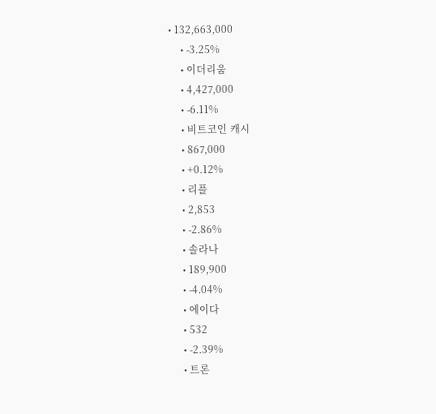• 132,663,000
    • -3.25%
    • 이더리움
    • 4,427,000
    • -6.11%
    • 비트코인 캐시
    • 867,000
    • +0.12%
    • 리플
    • 2,853
    • -2.86%
    • 솔라나
    • 189,900
    • -4.04%
    • 에이다
    • 532
    • -2.39%
    • 트론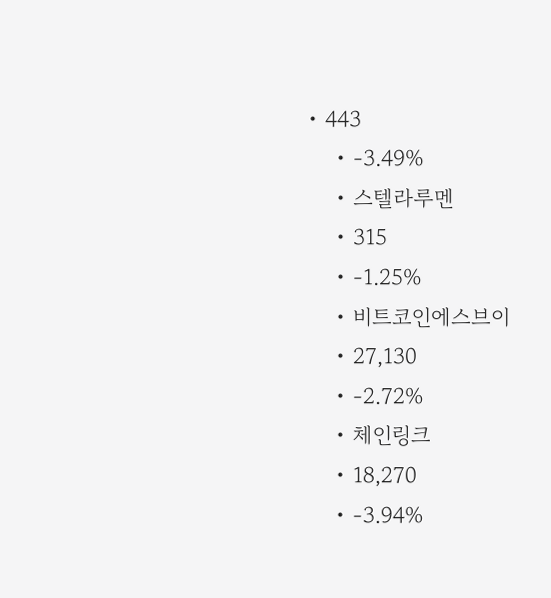• 443
    • -3.49%
    • 스텔라루멘
    • 315
    • -1.25%
    • 비트코인에스브이
    • 27,130
    • -2.72%
    • 체인링크
    • 18,270
    • -3.94%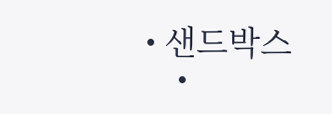• 샌드박스
    •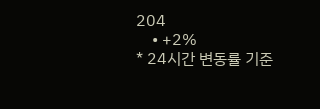204
    • +2%
* 24시간 변동률 기준